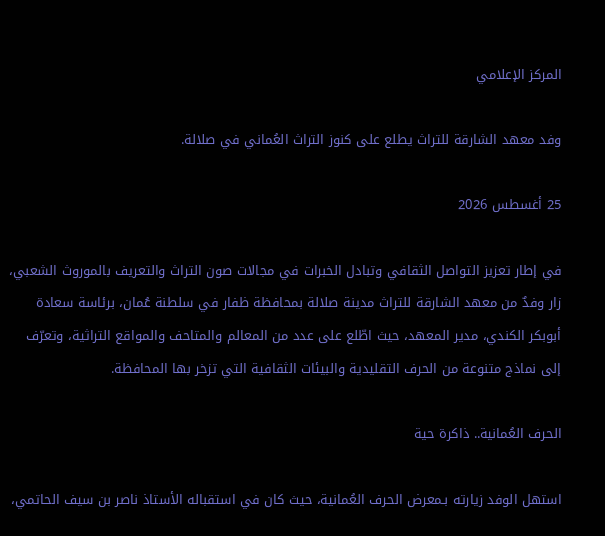المركز الإعلامي

وفد معهد الشارقة للتراث يطلع على كنوز التراث العُماني في صلالة.

25 أغسطس 2026

في إطار تعزيز التواصل الثقافي وتبادل الخبرات في مجالات صون التراث والتعريف بالموروث الشعبي، زار وفدٌ من معهد الشارقة للتراث مدينة صلالة بمحافظة ظفار في سلطنة عُمان، برئاسة سعادة أبوبكر الكندي، مدير المعهد، حيث اطّلع على عدد من المعالم والمتاحف والمواقع التراثية، وتعرّف إلى نماذج متنوعة من الحرف التقليدية والبيئات الثقافية التي تزخر بها المحافظة.

الحرف العُمانية.. ذاكرة حية

استهل الوفد زيارته بـمعرض الحرف العُمانية، حيث كان في استقباله الأستاذ ناصر بن سيف الحاتمي،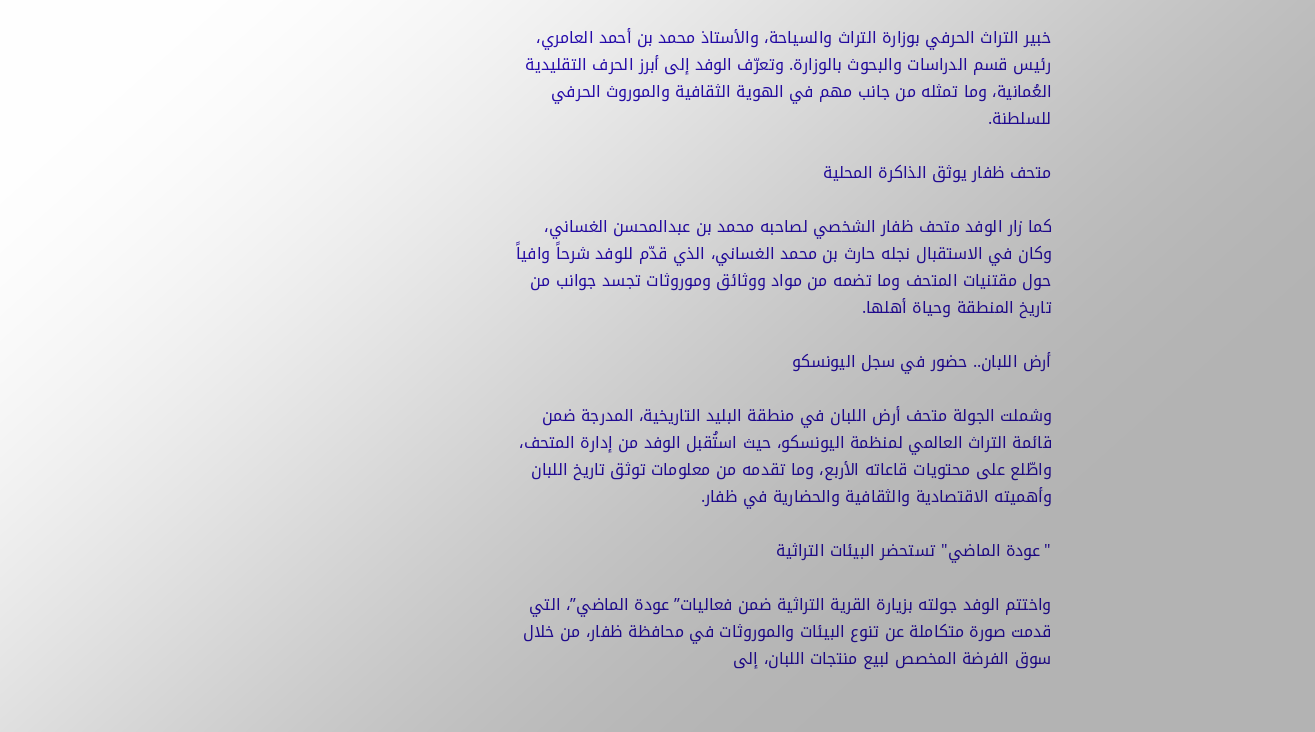خبير التراث الحرفي بوزارة التراث والسياحة، والأستاذ محمد بن أحمد العامري، رئيس قسم الدراسات والبحوث بالوزارة. وتعرّف الوفد إلى أبرز الحرف التقليدية العُمانية، وما تمثله من جانب مهم في الهوية الثقافية والموروث الحرفي للسلطنة.

متحف ظفار يوثق الذاكرة المحلية

كما زار الوفد متحف ظفار الشخصي لصاحبه محمد بن عبدالمحسن الغساني، وكان في الاستقبال نجله حارث بن محمد الغساني، الذي قدّم للوفد شرحاً وافياً حول مقتنيات المتحف وما تضمه من مواد ووثائق وموروثات تجسد جوانب من تاريخ المنطقة وحياة أهلها.

أرض اللبان.. حضور في سجل اليونسكو

وشملت الجولة متحف أرض اللبان في منطقة البليد التاريخية، المدرجة ضمن قائمة التراث العالمي لمنظمة اليونسكو، حيث استُقبل الوفد من إدارة المتحف، واطّلع على محتويات قاعاته الأربع، وما تقدمه من معلومات توثق تاريخ اللبان وأهميته الاقتصادية والثقافية والحضارية في ظفار.

"عودة الماضي" تستحضر البيئات التراثية

واختتم الوفد جولته بزيارة القرية التراثية ضمن فعاليات”عودة الماضي”، التي قدمت صورة متكاملة عن تنوع البيئات والموروثات في محافظة ظفار، من خلال سوق الفرضة المخصص لبيع منتجات اللبان، إلى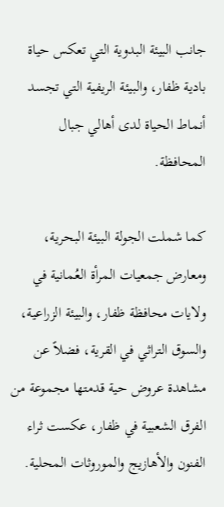جانب البيئة البدوية التي تعكس حياة بادية ظفار، والبيئة الريفية التي تجسد أنماط الحياة لدى أهالي جبال المحافظة.

كما شملت الجولة البيئة البحرية، ومعارض جمعيات المرأة العُمانية في ولايات محافظة ظفار، والبيئة الزراعية، والسوق التراثي في القرية، فضلاً عن مشاهدة عروض حية قدمتها مجموعة من الفرق الشعبية في ظفار، عكست ثراء الفنون والأهازيج والموروثات المحلية.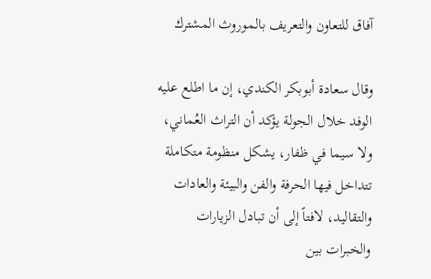آفاق للتعاون والتعريف بالموروث المشترك

وقال سعادة أبوبكر الكندي، إن ما اطلع عليه الوفد خلال الجولة يؤكد أن التراث العُماني، ولا سيما في ظفار، يشكل منظومة متكاملة تتداخل فيها الحرفة والفن والبيئة والعادات والتقاليد، لافتاً إلى أن تبادل الزيارات والخبرات بين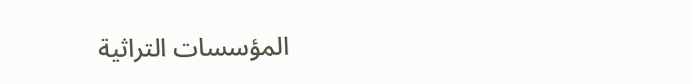المؤسسات التراثية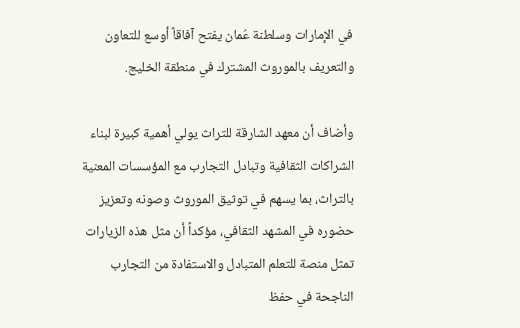في الإمارات وسلطنة عُمان يفتح آفاقاً أوسع للتعاون والتعريف بالموروث المشترك في منطقة الخليج.

وأضاف أن معهد الشارقة للتراث يولي أهمية كبيرة لبناء الشراكات الثقافية وتبادل التجارب مع المؤسسات المعنية بالتراث، بما يسهم في توثيق الموروث وصونه وتعزيز حضوره في المشهد الثقافي، مؤكداً أن مثل هذه الزيارات تمثل منصة للتعلم المتبادل والاستفادة من التجارب الناجحة في حفظ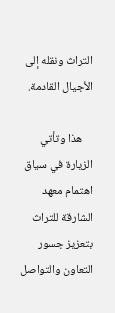التراث ونقله إلى الأجيال القادمة.

    هذا وتأتي الزيارة في سياق اهتمام معهد الشارقة للتراث بتعزيز جسور التعاون والتواصل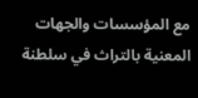مع المؤسسات والجهات المعنية بالتراث في سلطنة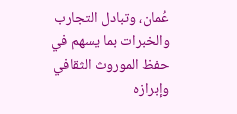عُمان، وتبادل التجارب والخبرات بما يسهم في حفظ الموروث الثقافي وإبرازه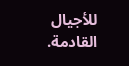للأجيال القادمة.